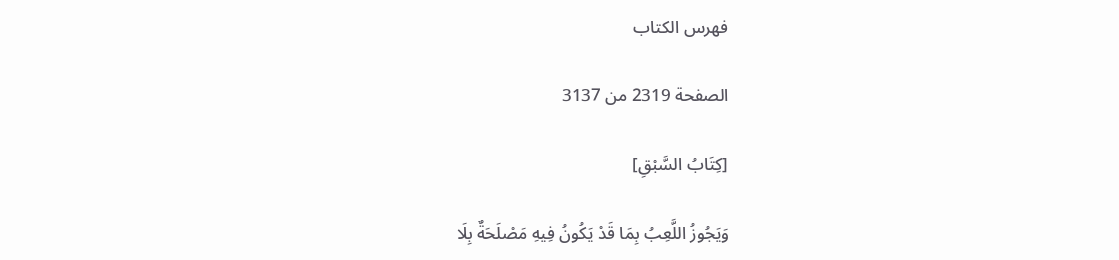فهرس الكتاب

الصفحة 2319 من 3137

[كِتَابُ السَّبْقِ]

وَيَجُوزُ اللَّعِبُ بِمَا قَدْ يَكُونُ فِيهِ مَصْلَحَةٌ بِلَا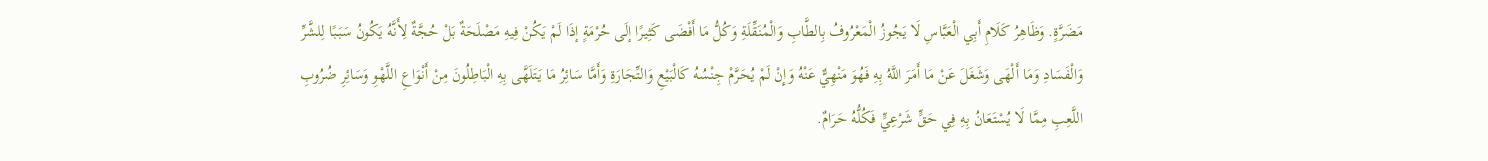مَضَرَّةٍ. وَظَاهِرُ كَلَامِ أَبِي الْعَبَّاسِ لَا يَجُوزُ الْمَعْرُوفُ بِالطَّابِ وَالْمُنَقِّلَةِ وَكُلُّ مَا أَفْضَى كَثِيرًا إلَى حُرْمَةٍ إذَا لَمْ يَكُنْ فِيهِ مَصْلَحَةٌ بَلْ حُجَّةٌ لِأَنَّهُ يَكُونُ سَبَبًا لِلشَّرِّ وَالْفَسَادِ وَمَا أَلْهَى وَشَغَلَ عَنْ مَا أَمَرَ اللَّهُ بِهِ فَهُوَ مَنْهِيٌّ عَنْهُ وَإِنْ لَمْ يُحَرَّمْ جِنْسُهُ كَالْبَيْعِ وَالتِّجَارَةِ وَأَمَّا سَائِرُ مَا يَتَلَهَّى بِهِ الْبَاطِلُونَ مِنْ أَنْوَاعِ اللَّهْوِ وَسَائِرِ ضُرُوبِ اللَّعِبِ مِمَّا لَا يُسْتَعَانُ بِهِ فِي حَقٍّ شَرْعِيٍّ فَكُلُّهُ حَرَامٌ.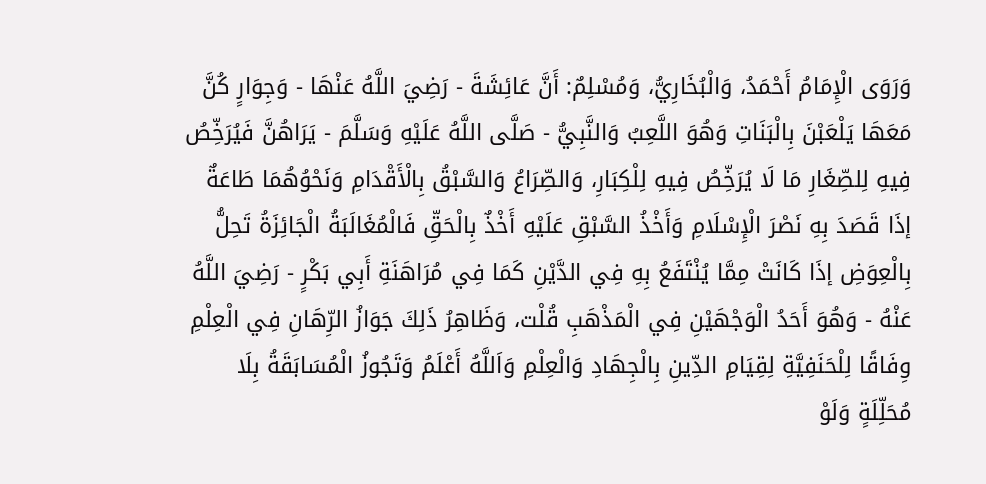وَرَوَى الْإِمَامُ أَحْمَدُ، وَالْبُخَارِيُّ، وَمُسْلِمٌ: أَنَّ عَائِشَةَ - رَضِيَ اللَّهُ عَنْهَا - وَجِوَارٍ كُنَّ مَعَهَا يَلْعَبْنَ بِالْبَنَاتِ وَهُوَ اللَّعِبُ وَالنَّبِيُّ - صَلَّى اللَّهُ عَلَيْهِ وَسَلَّمَ - يَرَاهُنَّ فَيُرَخِّصُ فِيهِ لِلصِّغَارِ مَا لَا يُرَخِّصُ فِيهِ لِلْكِبَارِ، وَالصِّرَاعُ وَالسَّبْقُ بِالْأَقْدَامِ وَنَحْوُهُمَا طَاعَةٌ إذَا قَصَدَ بِهِ نَصْرَ الْإِسْلَامِ وَأَخْذُ السَّبْقِ عَلَيْهِ أَخْذٌ بِالْحَقِّ فَالْمُغَالَبَةُ الْجَائِزَةُ تَحِلُّ بِالْعِوَضِ إذَا كَانَتْ مِمَّا يُنْتَفَعُ بِهِ فِي الدَّيْنِ كَمَا فِي مُرَاهَنَةِ أَبِي بَكْرٍ - رَضِيَ اللَّهُ عَنْهُ - وَهُوَ أَحَدُ الْوَجْهَيْنِ فِي الْمَذْهَبِ قُلْت، وَظَاهِرُ ذَلِكَ جَوَازُ الرِّهَانِ فِي الْعِلْمِ وِفَاقًا لِلْحَنَفِيَّةِ لِقِيَامِ الدِّينِ بِالْجِهَادِ وَالْعِلْمِ وَاَللَّهُ أَعْلَمُ وَتَجُوزُ الْمُسَابَقَةُ بِلَا مُحَلِّلَةٍ وَلَوْ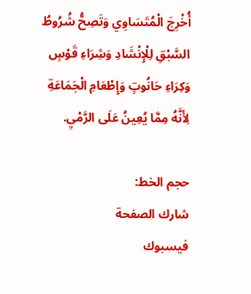أُخْرِجَ الْمُتَسَاوِي وَتَصِحُّ شُرُوطُ السَّبْقِ لِلْإِنْشَادِ وَشِرَاءِ قَوْسٍ وَكِرَاءِ حَانُوتٍ وَإِطْعَامِ الْجَمَاعَةِ لِأَنَّهُ مِمَّا يُعِينُ عَلَى الرَّمْيِ.

حجم الخط:
شارك الصفحة
فيسبوك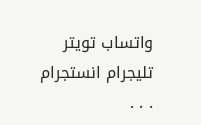واتساب تويتر تليجرام انستجرام
. . .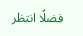فضلًا انتظر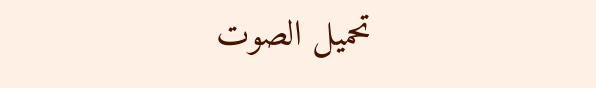تحميل الصوت